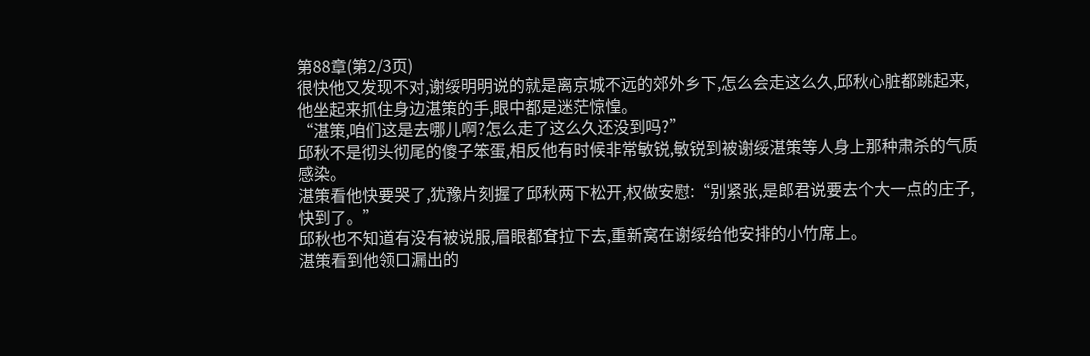第88章(第2/3页)
很快他又发现不对,谢绥明明说的就是离京城不远的郊外乡下,怎么会走这么久,邱秋心脏都跳起来,他坐起来抓住身边湛策的手,眼中都是迷茫惊惶。
“湛策,咱们这是去哪儿啊?怎么走了这么久还没到吗?”
邱秋不是彻头彻尾的傻子笨蛋,相反他有时候非常敏锐,敏锐到被谢绥湛策等人身上那种肃杀的气质感染。
湛策看他快要哭了,犹豫片刻握了邱秋两下松开,权做安慰:“别紧张,是郎君说要去个大一点的庄子,快到了。”
邱秋也不知道有没有被说服,眉眼都耷拉下去,重新窝在谢绥给他安排的小竹席上。
湛策看到他领口漏出的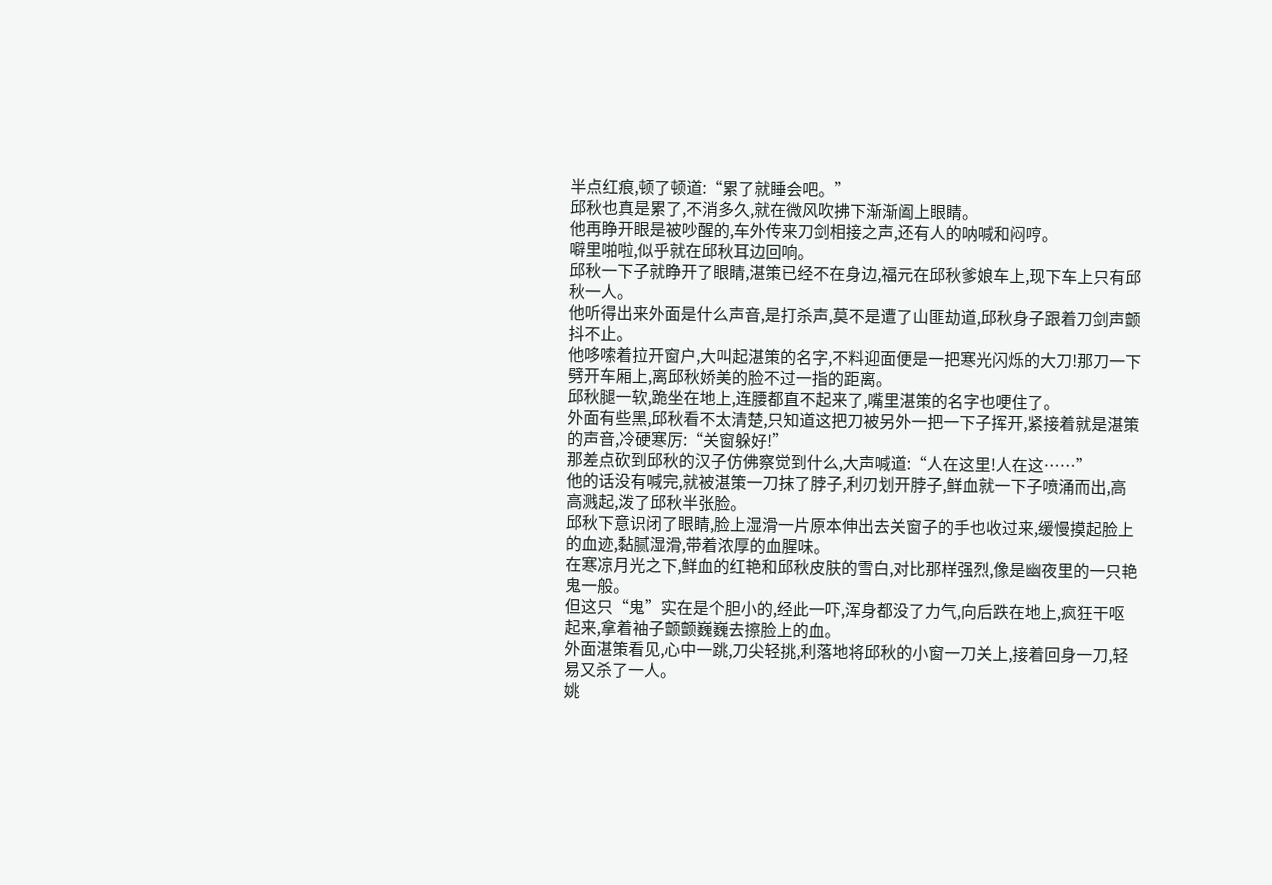半点红痕,顿了顿道:“累了就睡会吧。”
邱秋也真是累了,不消多久,就在微风吹拂下渐渐阖上眼睛。
他再睁开眼是被吵醒的,车外传来刀剑相接之声,还有人的呐喊和闷哼。
噼里啪啦,似乎就在邱秋耳边回响。
邱秋一下子就睁开了眼睛,湛策已经不在身边,福元在邱秋爹娘车上,现下车上只有邱秋一人。
他听得出来外面是什么声音,是打杀声,莫不是遭了山匪劫道,邱秋身子跟着刀剑声颤抖不止。
他哆嗦着拉开窗户,大叫起湛策的名字,不料迎面便是一把寒光闪烁的大刀!那刀一下劈开车厢上,离邱秋娇美的脸不过一指的距离。
邱秋腿一软,跪坐在地上,连腰都直不起来了,嘴里湛策的名字也哽住了。
外面有些黑,邱秋看不太清楚,只知道这把刀被另外一把一下子挥开,紧接着就是湛策的声音,冷硬寒厉:“关窗躲好!”
那差点砍到邱秋的汉子仿佛察觉到什么,大声喊道:“人在这里!人在这……”
他的话没有喊完,就被湛策一刀抹了脖子,利刃划开脖子,鲜血就一下子喷涌而出,高高溅起,泼了邱秋半张脸。
邱秋下意识闭了眼睛,脸上湿滑一片原本伸出去关窗子的手也收过来,缓慢摸起脸上的血迹,黏腻湿滑,带着浓厚的血腥味。
在寒凉月光之下,鲜血的红艳和邱秋皮肤的雪白,对比那样强烈,像是幽夜里的一只艳鬼一般。
但这只“鬼”实在是个胆小的,经此一吓,浑身都没了力气,向后跌在地上,疯狂干呕起来,拿着袖子颤颤巍巍去擦脸上的血。
外面湛策看见,心中一跳,刀尖轻挑,利落地将邱秋的小窗一刀关上,接着回身一刀,轻易又杀了一人。
姚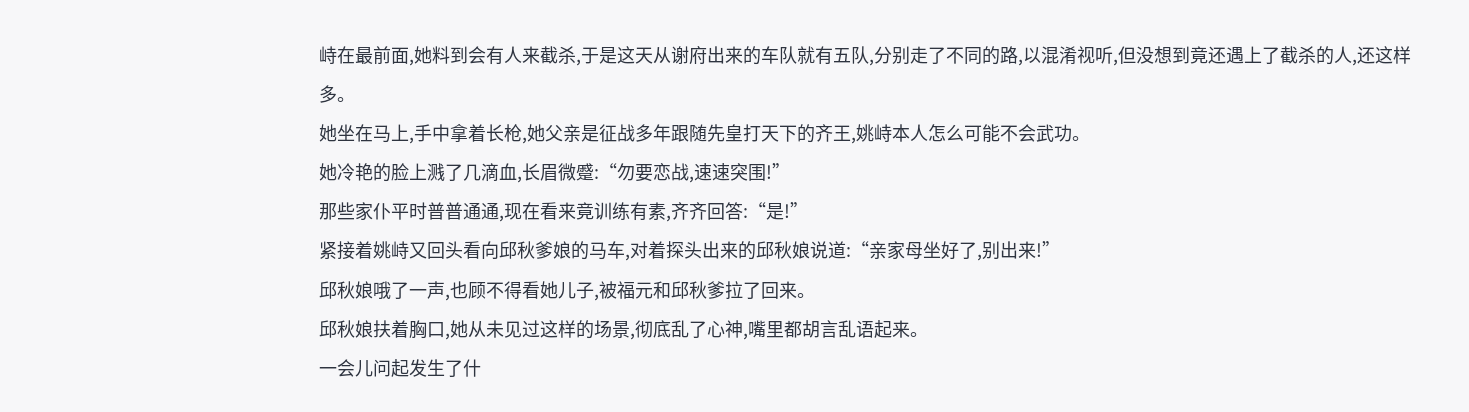峙在最前面,她料到会有人来截杀,于是这天从谢府出来的车队就有五队,分别走了不同的路,以混淆视听,但没想到竟还遇上了截杀的人,还这样多。
她坐在马上,手中拿着长枪,她父亲是征战多年跟随先皇打天下的齐王,姚峙本人怎么可能不会武功。
她冷艳的脸上溅了几滴血,长眉微蹙:“勿要恋战,速速突围!”
那些家仆平时普普通通,现在看来竟训练有素,齐齐回答:“是!”
紧接着姚峙又回头看向邱秋爹娘的马车,对着探头出来的邱秋娘说道:“亲家母坐好了,别出来!”
邱秋娘哦了一声,也顾不得看她儿子,被福元和邱秋爹拉了回来。
邱秋娘扶着胸口,她从未见过这样的场景,彻底乱了心神,嘴里都胡言乱语起来。
一会儿问起发生了什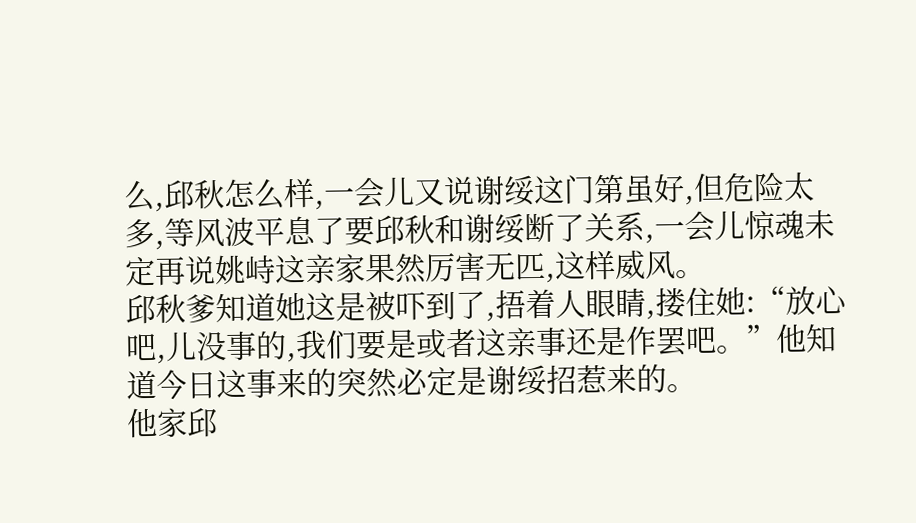么,邱秋怎么样,一会儿又说谢绥这门第虽好,但危险太多,等风波平息了要邱秋和谢绥断了关系,一会儿惊魂未定再说姚峙这亲家果然厉害无匹,这样威风。
邱秋爹知道她这是被吓到了,捂着人眼睛,搂住她:“放心吧,儿没事的,我们要是或者这亲事还是作罢吧。”他知道今日这事来的突然必定是谢绥招惹来的。
他家邱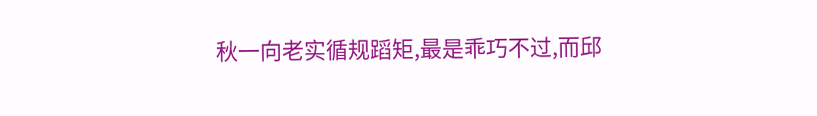秋一向老实循规蹈矩,最是乖巧不过,而邱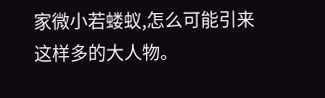家微小若蝼蚁,怎么可能引来这样多的大人物。